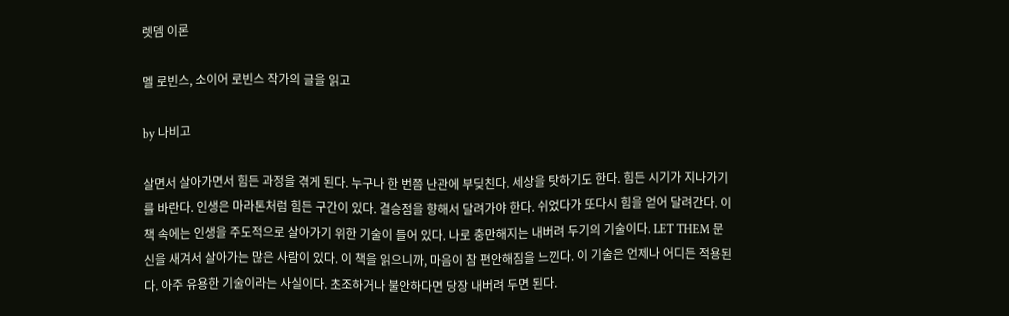렛뎀 이론

멜 로빈스, 소이어 로빈스 작가의 글을 읽고

by 나비고

살면서 살아가면서 힘든 과정을 겪게 된다. 누구나 한 번쯤 난관에 부딪친다. 세상을 탓하기도 한다. 힘든 시기가 지나가기를 바란다. 인생은 마라톤처럼 힘든 구간이 있다. 결승점을 향해서 달려가야 한다. 쉬었다가 또다시 힘을 얻어 달려간다. 이 책 속에는 인생을 주도적으로 살아가기 위한 기술이 들어 있다. 나로 충만해지는 내버려 두기의 기술이다. LET THEM 문신을 새겨서 살아가는 많은 사람이 있다. 이 책을 읽으니까, 마음이 참 편안해짐을 느낀다. 이 기술은 언제나 어디든 적용된다. 아주 유용한 기술이라는 사실이다. 초조하거나 불안하다면 당장 내버려 두면 된다.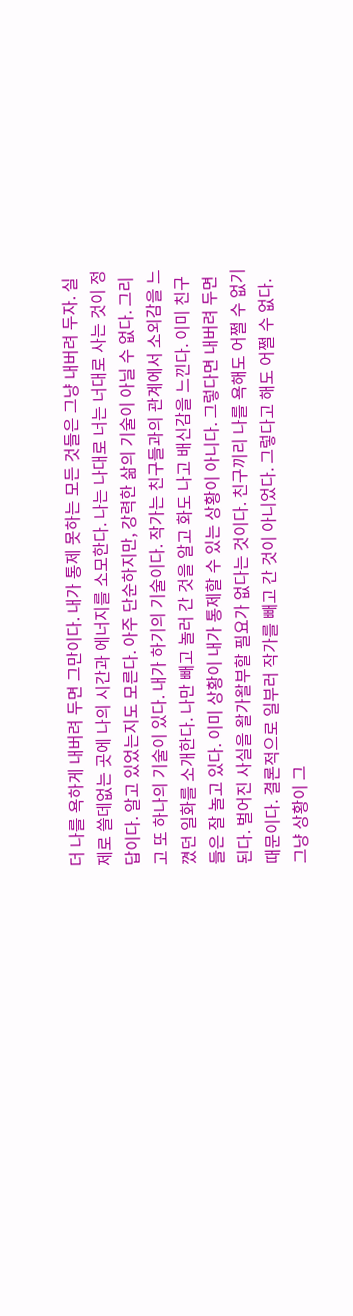더 나를 욕하게 내버려 두면 그만이다. 내가 통제 못하는 모든 것들은 그냥 내버려 두자. 실제로 쓸데없는 곳에 나의 시간과 에너지를 소모한다. 나는 나대로 너는 너대로 사는 것이 정답이다. 알고 있었는지도 모른다. 아주 단순하지만, 강력한 삶의 기술이 아닐 수 없다. 그리고 또 하나의 기술이 있다. 내가 하기의 기술이다. 작가는 친구들과의 관계에서 소외감을 느꼈던 일화를 소개한다. 나만 빼고 놀러 간 것을 알고 화도 나고 배신감을 느낀다. 이미 친구들은 잘 놀고 있다. 이미 상황이 내가 통제할 수 있는 상황이 아니다. 그렇다면 내버려 두면 된다. 벌어진 사실을 왈가왈부할 필요가 없다는 것이다. 친구끼리 나를 욕해도 어쩔 수 없기 때문이다. 결론적으로 일부러 작가를 빼고 간 것이 아니었다. 그렇다고 해도 어쩔 수 없다. 그냥 상황이 그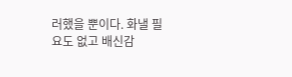러했을 뿐이다. 화낼 필요도 없고 배신감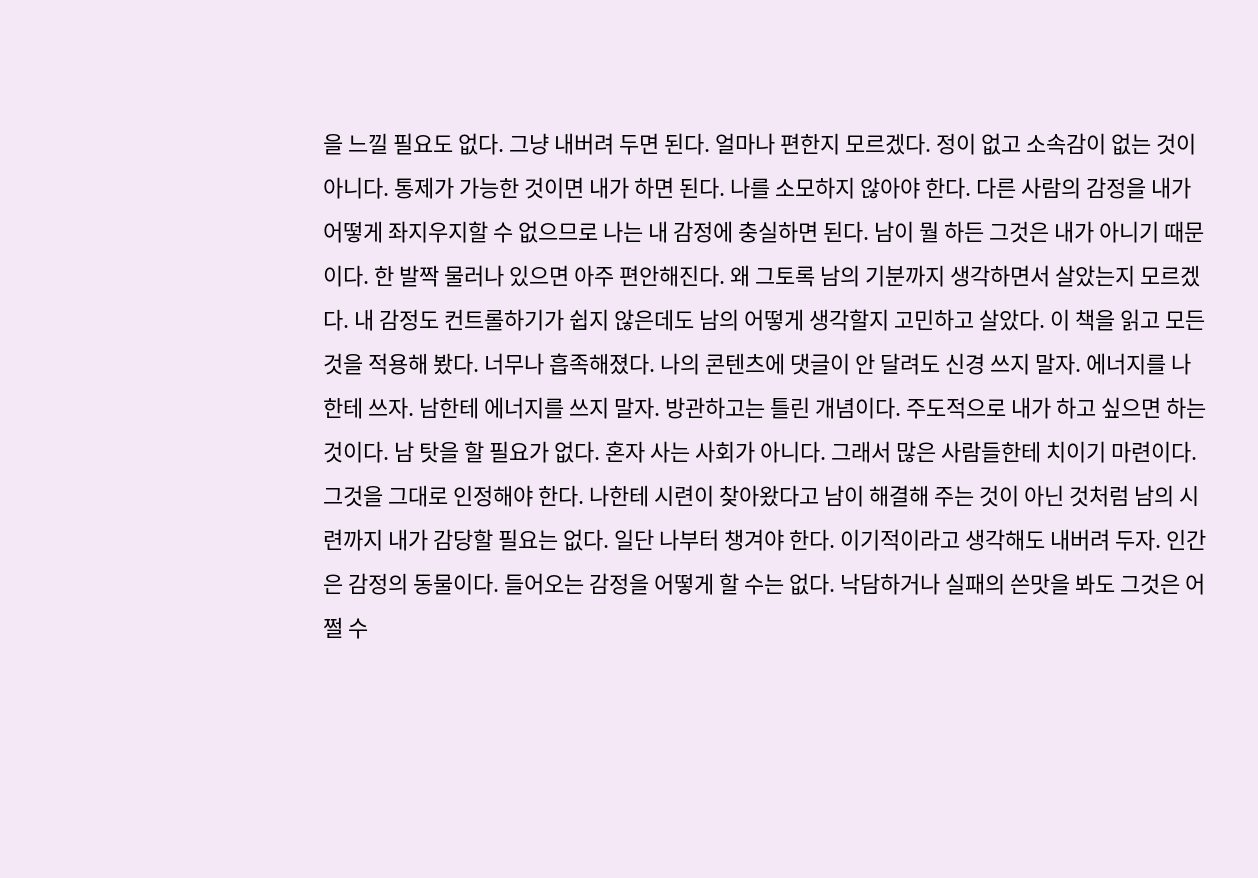을 느낄 필요도 없다. 그냥 내버려 두면 된다. 얼마나 편한지 모르겠다. 정이 없고 소속감이 없는 것이 아니다. 통제가 가능한 것이면 내가 하면 된다. 나를 소모하지 않아야 한다. 다른 사람의 감정을 내가 어떻게 좌지우지할 수 없으므로 나는 내 감정에 충실하면 된다. 남이 뭘 하든 그것은 내가 아니기 때문이다. 한 발짝 물러나 있으면 아주 편안해진다. 왜 그토록 남의 기분까지 생각하면서 살았는지 모르겠다. 내 감정도 컨트롤하기가 쉽지 않은데도 남의 어떻게 생각할지 고민하고 살았다. 이 책을 읽고 모든 것을 적용해 봤다. 너무나 흡족해졌다. 나의 콘텐츠에 댓글이 안 달려도 신경 쓰지 말자. 에너지를 나한테 쓰자. 남한테 에너지를 쓰지 말자. 방관하고는 틀린 개념이다. 주도적으로 내가 하고 싶으면 하는 것이다. 남 탓을 할 필요가 없다. 혼자 사는 사회가 아니다. 그래서 많은 사람들한테 치이기 마련이다. 그것을 그대로 인정해야 한다. 나한테 시련이 찾아왔다고 남이 해결해 주는 것이 아닌 것처럼 남의 시련까지 내가 감당할 필요는 없다. 일단 나부터 챙겨야 한다. 이기적이라고 생각해도 내버려 두자. 인간은 감정의 동물이다. 들어오는 감정을 어떻게 할 수는 없다. 낙담하거나 실패의 쓴맛을 봐도 그것은 어쩔 수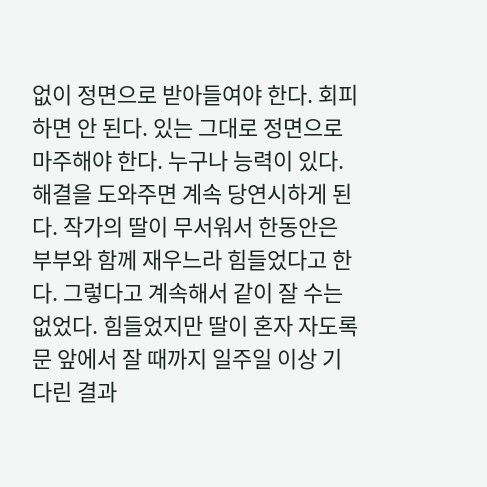없이 정면으로 받아들여야 한다. 회피하면 안 된다. 있는 그대로 정면으로 마주해야 한다. 누구나 능력이 있다. 해결을 도와주면 계속 당연시하게 된다. 작가의 딸이 무서워서 한동안은 부부와 함께 재우느라 힘들었다고 한다. 그렇다고 계속해서 같이 잘 수는 없었다. 힘들었지만 딸이 혼자 자도록 문 앞에서 잘 때까지 일주일 이상 기다린 결과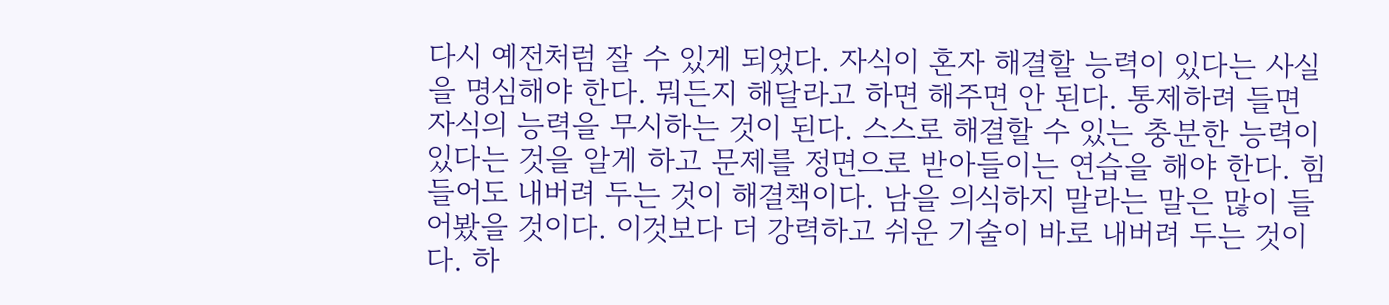다시 예전처럼 잘 수 있게 되었다. 자식이 혼자 해결할 능력이 있다는 사실을 명심해야 한다. 뭐든지 해달라고 하면 해주면 안 된다. 통제하려 들면 자식의 능력을 무시하는 것이 된다. 스스로 해결할 수 있는 충분한 능력이 있다는 것을 알게 하고 문제를 정면으로 받아들이는 연습을 해야 한다. 힘들어도 내버려 두는 것이 해결책이다. 남을 의식하지 말라는 말은 많이 들어봤을 것이다. 이것보다 더 강력하고 쉬운 기술이 바로 내버려 두는 것이다. 하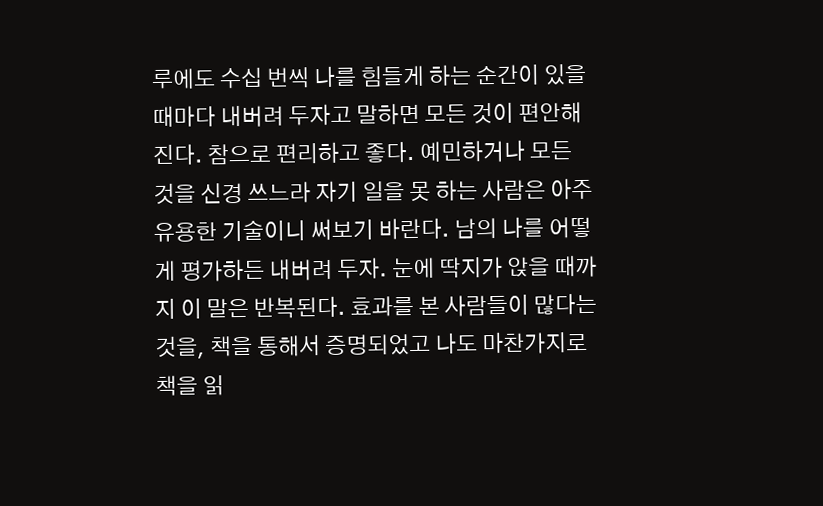루에도 수십 번씩 나를 힘들게 하는 순간이 있을 때마다 내버려 두자고 말하면 모든 것이 편안해진다. 참으로 편리하고 좋다. 예민하거나 모든 것을 신경 쓰느라 자기 일을 못 하는 사람은 아주 유용한 기술이니 써보기 바란다. 남의 나를 어떻게 평가하든 내버려 두자. 눈에 딱지가 앉을 때까지 이 말은 반복된다. 효과를 본 사람들이 많다는 것을, 책을 통해서 증명되었고 나도 마찬가지로 책을 읽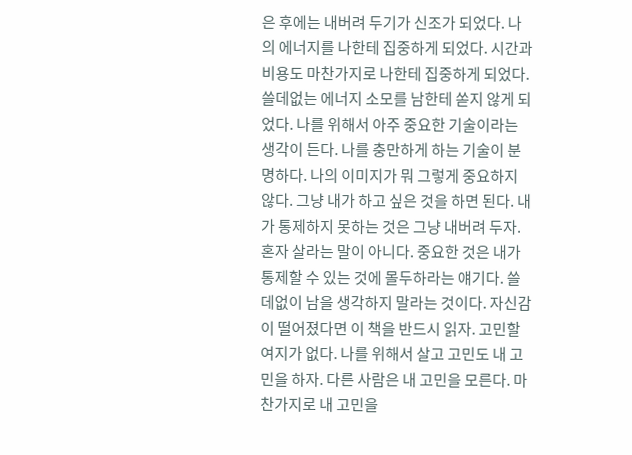은 후에는 내버려 두기가 신조가 되었다. 나의 에너지를 나한테 집중하게 되었다. 시간과 비용도 마찬가지로 나한테 집중하게 되었다. 쓸데없는 에너지 소모를 남한테 쏟지 않게 되었다. 나를 위해서 아주 중요한 기술이라는 생각이 든다. 나를 충만하게 하는 기술이 분명하다. 나의 이미지가 뭐 그렇게 중요하지 않다. 그냥 내가 하고 싶은 것을 하면 된다. 내가 통제하지 못하는 것은 그냥 내버려 두자. 혼자 살라는 말이 아니다. 중요한 것은 내가 통제할 수 있는 것에 몰두하라는 얘기다. 쓸데없이 남을 생각하지 말라는 것이다. 자신감이 떨어졌다면 이 책을 반드시 읽자. 고민할 여지가 없다. 나를 위해서 살고 고민도 내 고민을 하자. 다른 사람은 내 고민을 모른다. 마찬가지로 내 고민을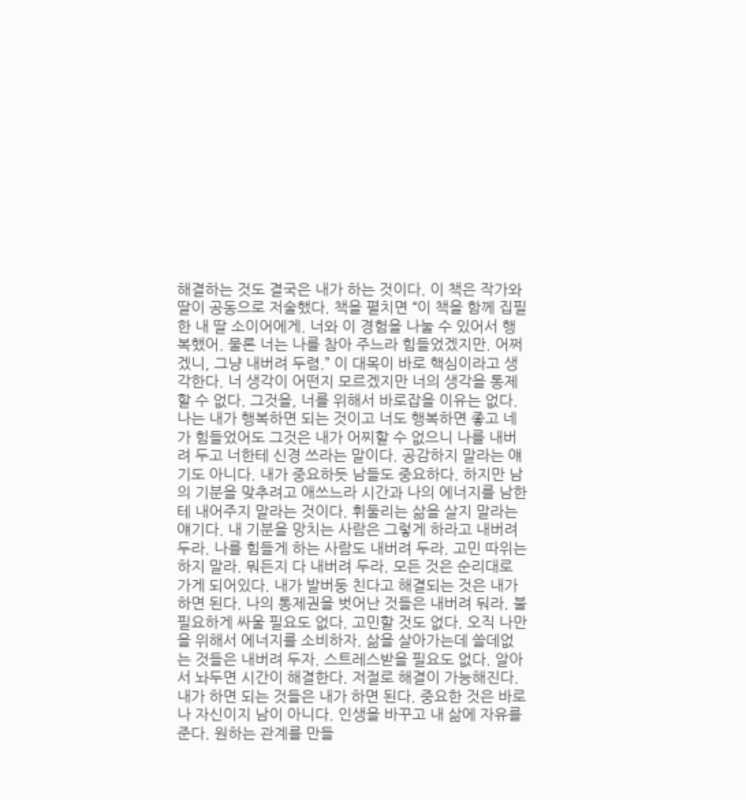해결하는 것도 결국은 내가 하는 것이다. 이 책은 작가와 딸이 공동으로 저술했다. 책을 펼치면 “이 책을 함께 집필한 내 딸 소이어에게. 너와 이 경험을 나눌 수 있어서 행복했어. 물론 너는 나를 참아 주느라 힘들었겠지만. 어쩌겠니, 그냥 내버려 두렴.” 이 대목이 바로 핵심이라고 생각한다. 너 생각이 어떤지 모르겠지만 너의 생각을 통제할 수 없다. 그것을, 너를 위해서 바로잡을 이유는 없다. 나는 내가 행복하면 되는 것이고 너도 행복하면 좋고 네가 힘들었어도 그것은 내가 어찌할 수 없으니 나를 내버려 두고 너한테 신경 쓰라는 말이다. 공감하지 말라는 얘기도 아니다. 내가 중요하듯 남들도 중요하다. 하지만 남의 기분을 맞추려고 애쓰느라 시간과 나의 에너지를 남한테 내어주지 말라는 것이다. 휘둘리는 삶을 살지 말라는 얘기다. 내 기분을 망치는 사람은 그렇게 하라고 내버려 두라. 나를 힘들게 하는 사람도 내버려 두라. 고민 따위는 하지 말라. 뭐든지 다 내버려 두라. 모든 것은 순리대로 가게 되어있다. 내가 발버둥 친다고 해결되는 것은 내가 하면 된다. 나의 통제권을 벗어난 것들은 내버려 둬라. 불필요하게 싸울 필요도 없다. 고민할 것도 없다. 오직 나만을 위해서 에너지를 소비하자. 삶을 살아가는데 쓸데없는 것들은 내버려 두자. 스트레스받을 필요도 없다. 알아서 놔두면 시간이 해결한다. 저절로 해결이 가능해진다. 내가 하면 되는 것들은 내가 하면 된다. 중요한 것은 바로 나 자신이지 남이 아니다. 인생을 바꾸고 내 삶에 자유를 준다. 원하는 관계를 만들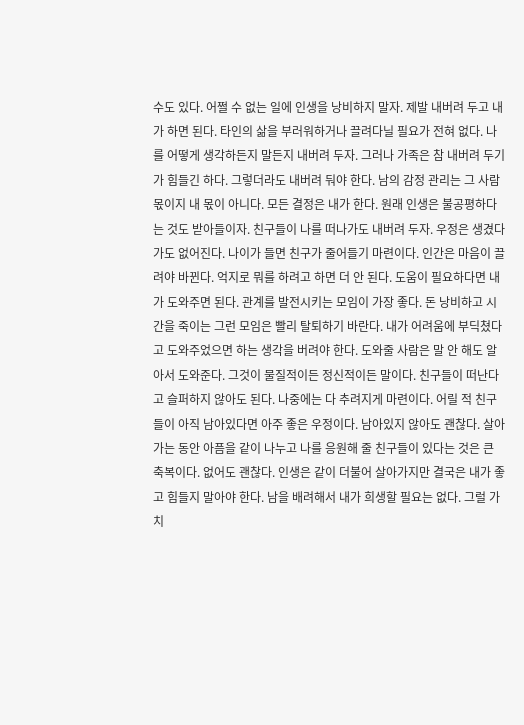수도 있다. 어쩔 수 없는 일에 인생을 낭비하지 말자. 제발 내버려 두고 내가 하면 된다. 타인의 삶을 부러워하거나 끌려다닐 필요가 전혀 없다. 나를 어떻게 생각하든지 말든지 내버려 두자. 그러나 가족은 참 내버려 두기가 힘들긴 하다. 그렇더라도 내버려 둬야 한다. 남의 감정 관리는 그 사람 몫이지 내 몫이 아니다. 모든 결정은 내가 한다. 원래 인생은 불공평하다는 것도 받아들이자. 친구들이 나를 떠나가도 내버려 두자. 우정은 생겼다가도 없어진다. 나이가 들면 친구가 줄어들기 마련이다. 인간은 마음이 끌려야 바뀐다. 억지로 뭐를 하려고 하면 더 안 된다. 도움이 필요하다면 내가 도와주면 된다. 관계를 발전시키는 모임이 가장 좋다. 돈 낭비하고 시간을 죽이는 그런 모임은 빨리 탈퇴하기 바란다. 내가 어려움에 부딕쳤다고 도와주었으면 하는 생각을 버려야 한다. 도와줄 사람은 말 안 해도 알아서 도와준다. 그것이 물질적이든 정신적이든 말이다. 친구들이 떠난다고 슬퍼하지 않아도 된다. 나중에는 다 추려지게 마련이다. 어릴 적 친구들이 아직 남아있다면 아주 좋은 우정이다. 남아있지 않아도 괜찮다. 살아가는 동안 아픔을 같이 나누고 나를 응원해 줄 친구들이 있다는 것은 큰 축복이다. 없어도 괜찮다. 인생은 같이 더불어 살아가지만 결국은 내가 좋고 힘들지 말아야 한다. 남을 배려해서 내가 희생할 필요는 없다. 그럴 가치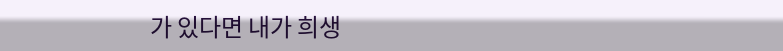가 있다면 내가 희생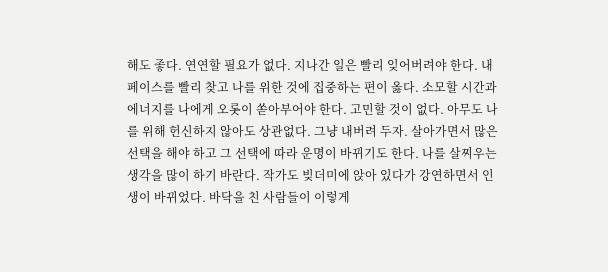해도 좋다. 연연할 필요가 없다. 지나간 일은 빨리 잊어버려야 한다. 내 페이스를 빨리 찾고 나를 위한 것에 집중하는 편이 옳다. 소모할 시간과 에너지를 나에게 오롯이 쏟아부어야 한다. 고민할 것이 없다. 아무도 나를 위해 헌신하지 않아도 상관없다. 그냥 내버려 두자. 살아가면서 많은 선택을 해야 하고 그 선택에 따라 운명이 바뀌기도 한다. 나를 살찌우는 생각을 많이 하기 바란다. 작가도 빚더미에 앉아 있다가 강연하면서 인생이 바뀌었다. 바닥을 친 사람들이 이렇게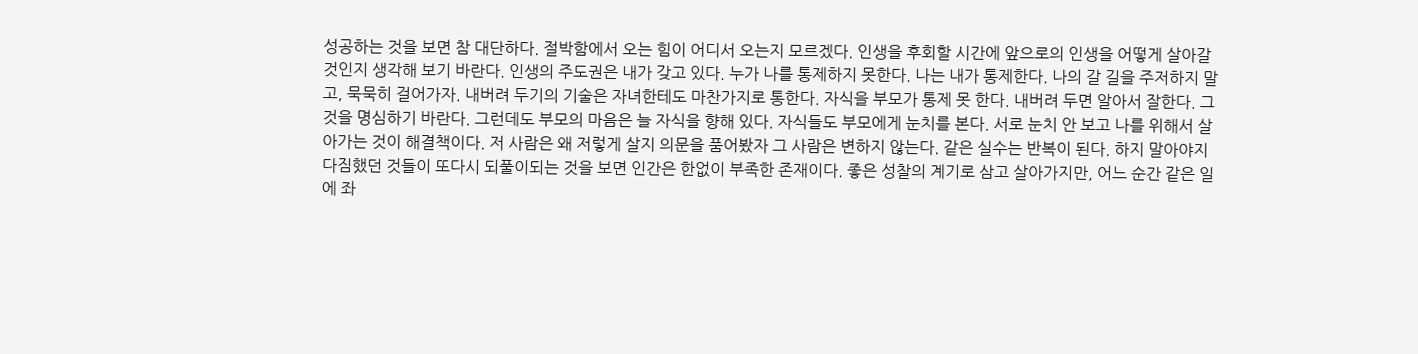성공하는 것을 보면 참 대단하다. 절박함에서 오는 힘이 어디서 오는지 모르겠다. 인생을 후회할 시간에 앞으로의 인생을 어떻게 살아갈 것인지 생각해 보기 바란다. 인생의 주도권은 내가 갖고 있다. 누가 나를 통제하지 못한다. 나는 내가 통제한다. 나의 갈 길을 주저하지 말고, 묵묵히 걸어가자. 내버려 두기의 기술은 자녀한테도 마찬가지로 통한다. 자식을 부모가 통제 못 한다. 내버려 두면 알아서 잘한다. 그것을 명심하기 바란다. 그런데도 부모의 마음은 늘 자식을 향해 있다. 자식들도 부모에게 눈치를 본다. 서로 눈치 안 보고 나를 위해서 살아가는 것이 해결책이다. 저 사람은 왜 저렇게 살지 의문을 품어봤자 그 사람은 변하지 않는다. 같은 실수는 반복이 된다. 하지 말아야지 다짐했던 것들이 또다시 되풀이되는 것을 보면 인간은 한없이 부족한 존재이다. 좋은 성찰의 계기로 삼고 살아가지만, 어느 순간 같은 일에 좌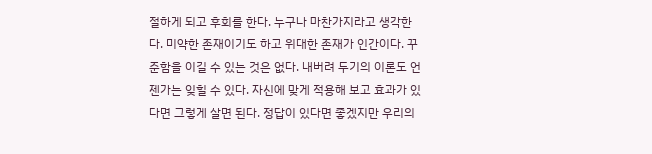절하게 되고 후회를 한다. 누구나 마찬가지라고 생각한다. 미약한 존재이기도 하고 위대한 존재가 인간이다. 꾸준함을 이길 수 있는 것은 없다. 내버려 두기의 이론도 언젠가는 잊힐 수 있다. 자신에 맞게 적용해 보고 효과가 있다면 그렇게 살면 된다. 정답이 있다면 좋겠지만 우리의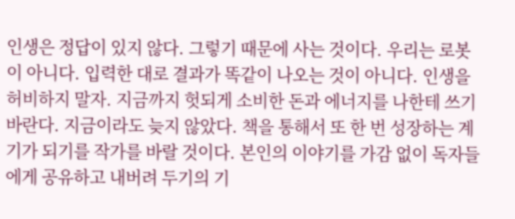인생은 정답이 있지 않다. 그렇기 때문에 사는 것이다. 우리는 로봇이 아니다. 입력한 대로 결과가 똑같이 나오는 것이 아니다. 인생을 허비하지 말자. 지금까지 헛되게 소비한 돈과 에너지를 나한테 쓰기 바란다. 지금이라도 늦지 않았다. 책을 통해서 또 한 번 성장하는 계기가 되기를 작가를 바랄 것이다. 본인의 이야기를 가감 없이 독자들에게 공유하고 내버려 두기의 기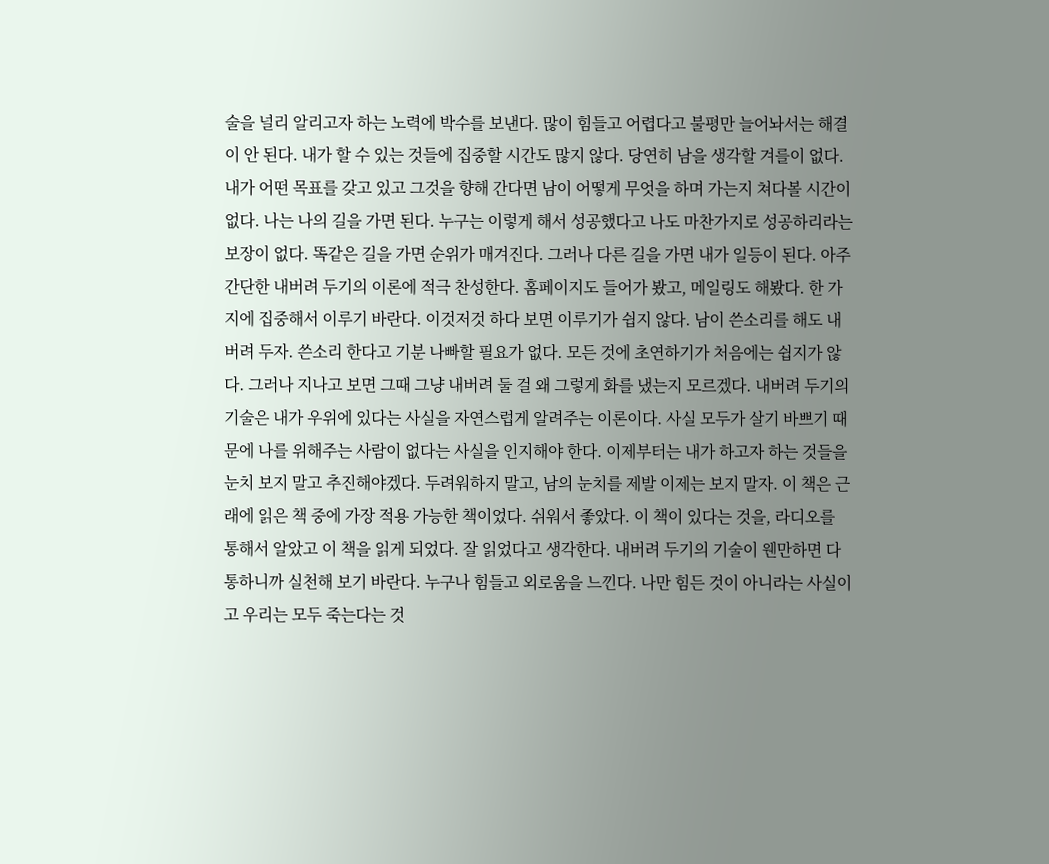술을 널리 알리고자 하는 노력에 박수를 보낸다. 많이 힘들고 어렵다고 불평만 늘어놔서는 해결이 안 된다. 내가 할 수 있는 것들에 집중할 시간도 많지 않다. 당연히 남을 생각할 겨를이 없다. 내가 어떤 목표를 갖고 있고 그것을 향해 간다면 남이 어떻게 무엇을 하며 가는지 쳐다볼 시간이 없다. 나는 나의 길을 가면 된다. 누구는 이렇게 해서 성공했다고 나도 마찬가지로 성공하리라는 보장이 없다. 똑같은 길을 가면 순위가 매겨진다. 그러나 다른 길을 가면 내가 일등이 된다. 아주 간단한 내버려 두기의 이론에 적극 찬성한다. 홈페이지도 들어가 봤고, 메일링도 해봤다. 한 가지에 집중해서 이루기 바란다. 이것저것 하다 보면 이루기가 쉽지 않다. 남이 쓴소리를 해도 내버려 두자. 쓴소리 한다고 기분 나빠할 필요가 없다. 모든 것에 초연하기가 처음에는 쉽지가 않다. 그러나 지나고 보면 그때 그냥 내버려 둘 걸 왜 그렇게 화를 냈는지 모르겠다. 내버려 두기의 기술은 내가 우위에 있다는 사실을 자연스럽게 알려주는 이론이다. 사실 모두가 살기 바쁘기 때문에 나를 위해주는 사람이 없다는 사실을 인지해야 한다. 이제부터는 내가 하고자 하는 것들을 눈치 보지 말고 추진해야겠다. 두려워하지 말고, 남의 눈치를 제발 이제는 보지 말자. 이 책은 근래에 읽은 책 중에 가장 적용 가능한 책이었다. 쉬워서 좋았다. 이 책이 있다는 것을, 라디오를 통해서 알았고 이 책을 읽게 되었다. 잘 읽었다고 생각한다. 내버려 두기의 기술이 웬만하면 다 통하니까 실천해 보기 바란다. 누구나 힘들고 외로움을 느낀다. 나만 힘든 것이 아니라는 사실이고 우리는 모두 죽는다는 것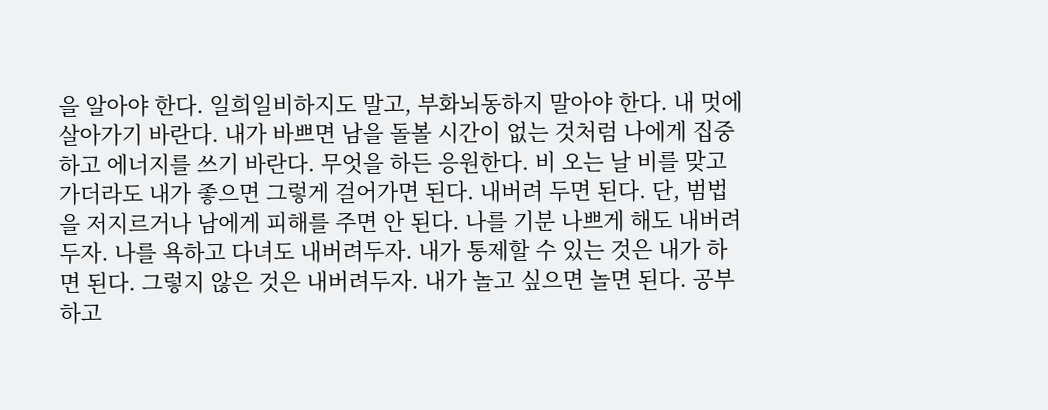을 알아야 한다. 일희일비하지도 말고, 부화뇌동하지 말아야 한다. 내 멋에 살아가기 바란다. 내가 바쁘면 남을 돌볼 시간이 없는 것처럼 나에게 집중하고 에너지를 쓰기 바란다. 무엇을 하든 응원한다. 비 오는 날 비를 맞고 가더라도 내가 좋으면 그렇게 걸어가면 된다. 내버려 두면 된다. 단, 범법을 저지르거나 남에게 피해를 주면 안 된다. 나를 기분 나쁘게 해도 내버려 두자. 나를 욕하고 다녀도 내버려두자. 내가 통제할 수 있는 것은 내가 하면 된다. 그렇지 않은 것은 내버려두자. 내가 놀고 싶으면 놀면 된다. 공부하고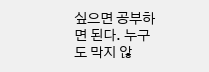싶으면 공부하면 된다. 누구도 막지 않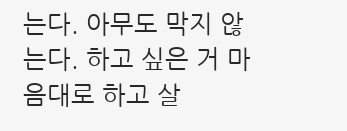는다. 아무도 막지 않는다. 하고 싶은 거 마음대로 하고 살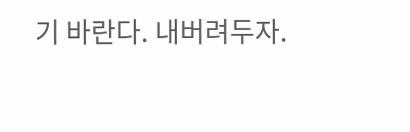기 바란다. 내버려두자.